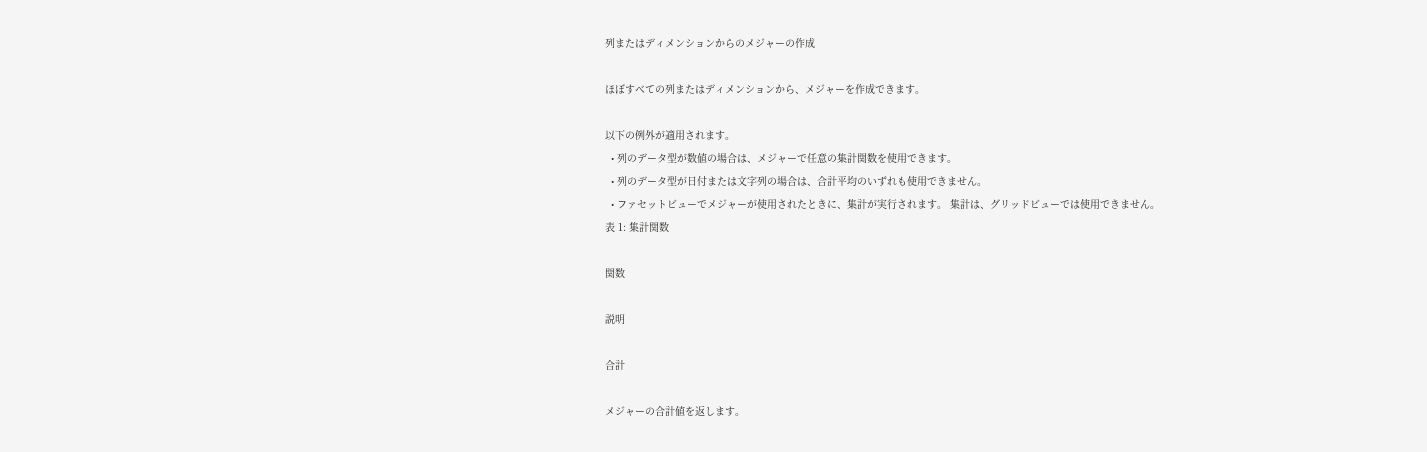列またはディメンションからのメジャーの作成

ほぼすべての列またはディメンションから、メジャーを作成できます。

以下の例外が適用されます。
  • 列のデータ型が数値の場合は、メジャーで任意の集計関数を使用できます。
  • 列のデータ型が日付または文字列の場合は、合計平均のいずれも使用できません。
  • ファセットビューでメジャーが使用されたときに、集計が実行されます。 集計は、グリッドビューでは使用できません。
表 1: 集計関数

関数

説明

合計

メジャーの合計値を返します。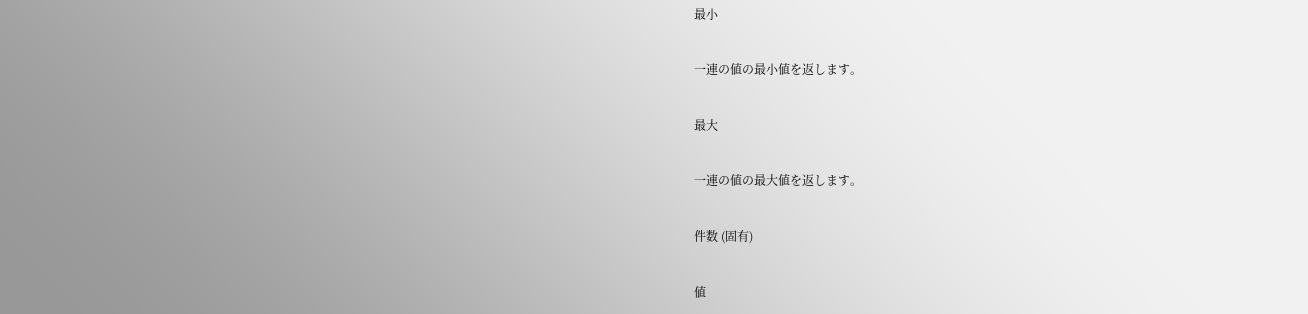最小

一連の値の最小値を返します。

最大

一連の値の最大値を返します。

件数 (固有)

値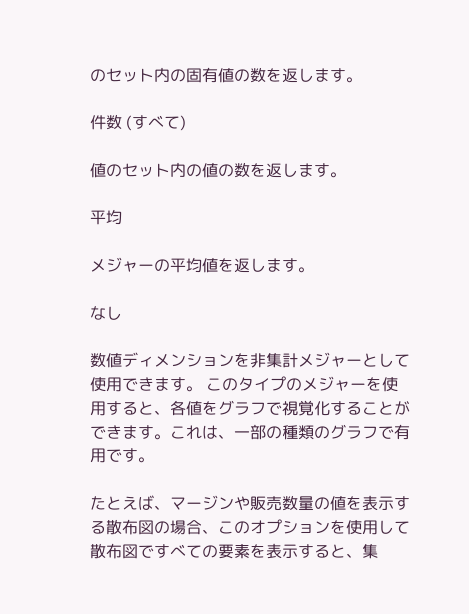のセット内の固有値の数を返します。

件数 (すべて)

値のセット内の値の数を返します。

平均

メジャーの平均値を返します。

なし

数値ディメンションを非集計メジャーとして使用できます。 このタイプのメジャーを使用すると、各値をグラフで視覚化することができます。これは、一部の種類のグラフで有用です。

たとえば、マージンや販売数量の値を表示する散布図の場合、このオプションを使用して散布図ですべての要素を表示すると、集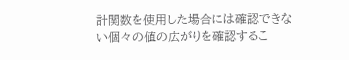計関数を使用した場合には確認できない個々の値の広がりを確認するこ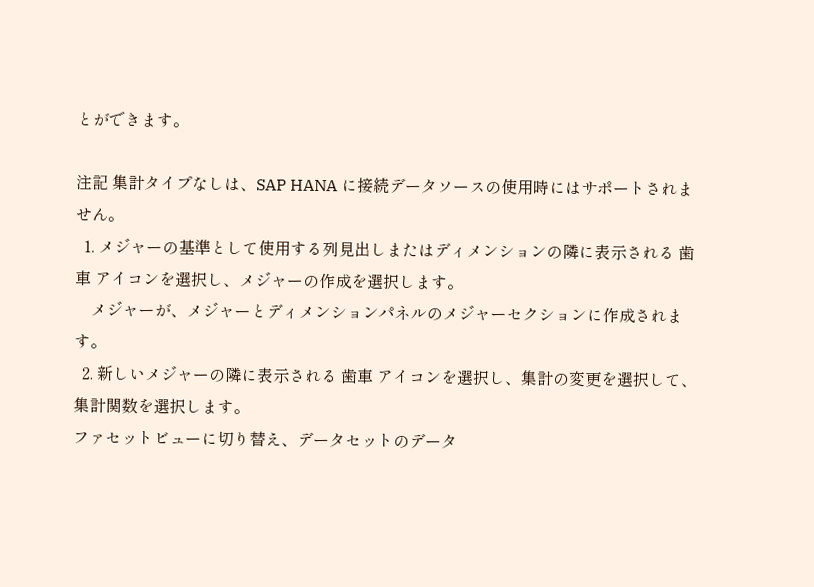とができます。

注記 集計タイプなしは、SAP HANA に接続データソースの使用時にはサポートされません。
  1. メジャーの基準として使用する列見出しまたはディメンションの隣に表示される 歯車 アイコンを選択し、メジャーの作成を選択します。
    メジャーが、メジャーとディメンションパネルのメジャーセクションに作成されます。
  2. 新しいメジャーの隣に表示される 歯車 アイコンを選択し、集計の変更を選択して、集計関数を選択します。
ファセットビューに切り替え、データセットのデータ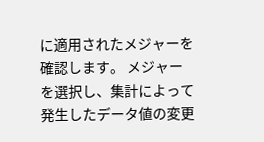に適用されたメジャーを確認します。 メジャーを選択し、集計によって発生したデータ値の変更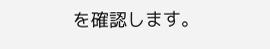を確認します。